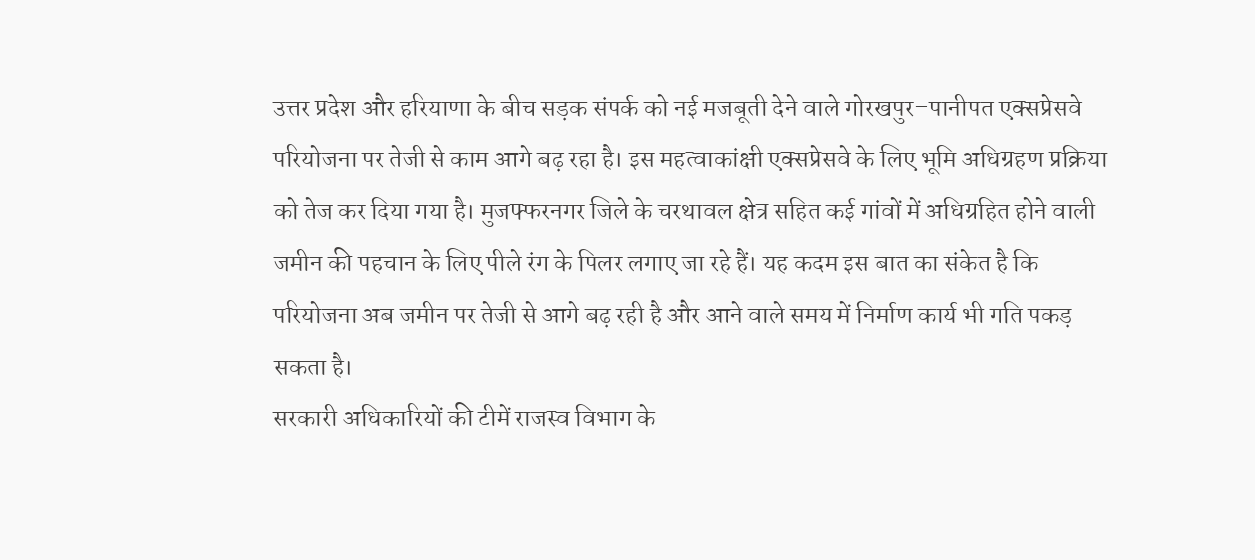उत्तर प्रदेश और हरियाणा के बीच सड़क संपर्क को नई मजबूती देने वाले गोरखपुर–पानीपत एक्सप्रेसवे परियोजना पर तेजी से काम आगे बढ़ रहा है। इस महत्वाकांक्षी एक्सप्रेसवे के लिए भूमि अधिग्रहण प्रक्रिया को तेज कर दिया गया है। मुजफ्फरनगर जिले के चरथावल क्षेत्र सहित कई गांवों में अधिग्रहित होने वाली जमीन की पहचान के लिए पीले रंग के पिलर लगाए जा रहे हैं। यह कदम इस बात का संकेत है कि परियोजना अब जमीन पर तेजी से आगे बढ़ रही है और आने वाले समय में निर्माण कार्य भी गति पकड़ सकता है।
सरकारी अधिकारियों की टीमें राजस्व विभाग के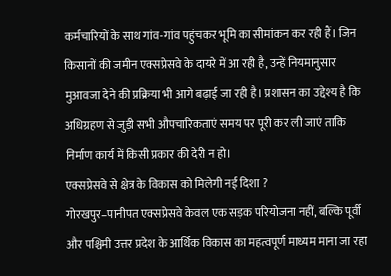कर्मचारियों के साथ गांव-गांव पहुंचकर भूमि का सीमांकन कर रही हैं। जिन किसानों की जमीन एक्सप्रेसवे के दायरे में आ रही है, उन्हें नियमानुसार मुआवजा देने की प्रक्रिया भी आगे बढ़ाई जा रही है। प्रशासन का उद्देश्य है कि अधिग्रहण से जुड़ी सभी औपचारिकताएं समय पर पूरी कर ली जाएं ताकि निर्माण कार्य में किसी प्रकार की देरी न हो।
एक्सप्रेसवे से क्षेत्र के विकास को मिलेगी नई दिशा ?
गोरखपुर–पानीपत एक्सप्रेसवे केवल एक सड़क परियोजना नहीं, बल्कि पूर्वी और पश्चिमी उत्तर प्रदेश के आर्थिक विकास का महत्वपूर्ण माध्यम माना जा रहा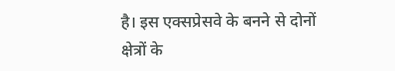है। इस एक्सप्रेसवे के बनने से दोनों क्षेत्रों के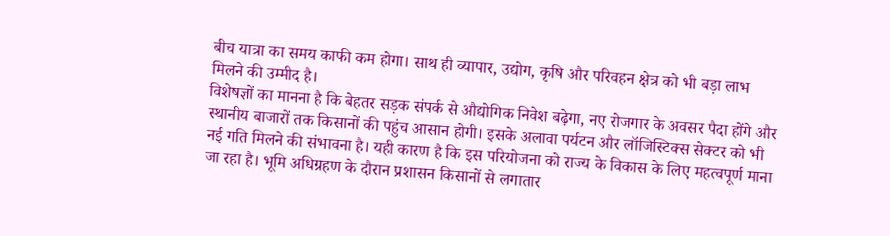बीच यात्रा का समय काफी कम होगा। साथ ही व्यापार, उद्योग, कृषि और परिवहन क्षेत्र को भी बड़ा लाभ मिलने की उम्मीद है।
विशेषज्ञों का मानना है कि बेहतर सड़क संपर्क से औद्योगिक निवेश बढ़ेगा, नए रोजगार के अवसर पैदा होंगे और स्थानीय बाजारों तक किसानों की पहुंच आसान होगी। इसके अलावा पर्यटन और लॉजिस्टिक्स सेक्टर को भी नई गति मिलने की संभावना है। यही कारण है कि इस परियोजना को राज्य के विकास के लिए महत्वपूर्ण माना जा रहा है। भूमि अधिग्रहण के दौरान प्रशासन किसानों से लगातार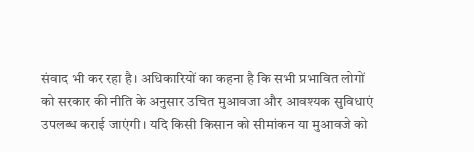संवाद भी कर रहा है। अधिकारियों का कहना है कि सभी प्रभावित लोगों को सरकार की नीति के अनुसार उचित मुआवजा और आवश्यक सुविधाएं उपलब्ध कराई जाएंगी। यदि किसी किसान को सीमांकन या मुआवजे को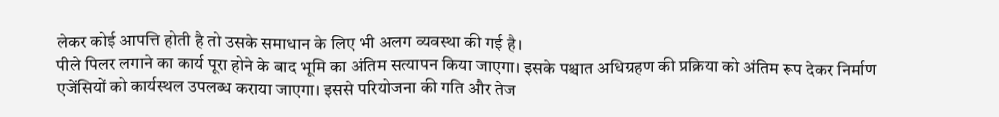लेकर कोई आपत्ति होती है तो उसके समाधान के लिए भी अलग व्यवस्था की गई है।
पीले पिलर लगाने का कार्य पूरा होने के बाद भूमि का अंतिम सत्यापन किया जाएगा। इसके पश्चात अधिग्रहण की प्रक्रिया को अंतिम रूप देकर निर्माण एजेंसियों को कार्यस्थल उपलब्ध कराया जाएगा। इससे परियोजना की गति और तेज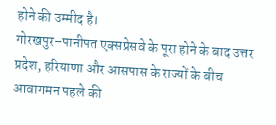होने की उम्मीद है।
गोरखपुर–पानीपत एक्सप्रेसवे के पूरा होने के बाद उत्तर प्रदेश, हरियाणा और आसपास के राज्यों के बीच आवागमन पहले की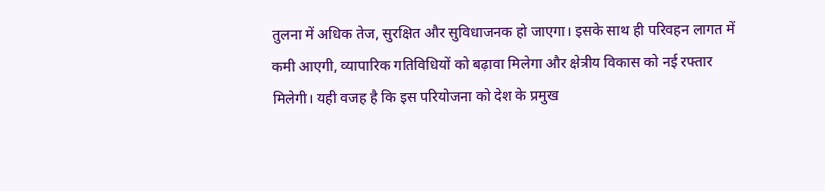तुलना में अधिक तेज, सुरक्षित और सुविधाजनक हो जाएगा। इसके साथ ही परिवहन लागत में कमी आएगी, व्यापारिक गतिविधियों को बढ़ावा मिलेगा और क्षेत्रीय विकास को नई रफ्तार मिलेगी। यही वजह है कि इस परियोजना को देश के प्रमुख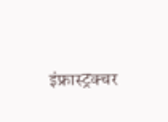इंफ्रास्ट्रक्चर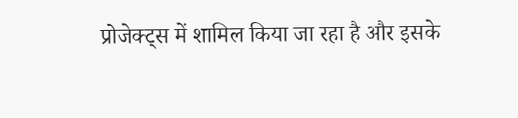प्रोजेक्ट्स में शामिल किया जा रहा है और इसके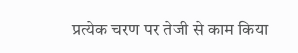प्रत्येक चरण पर तेजी से काम किया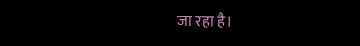जा रहा है।